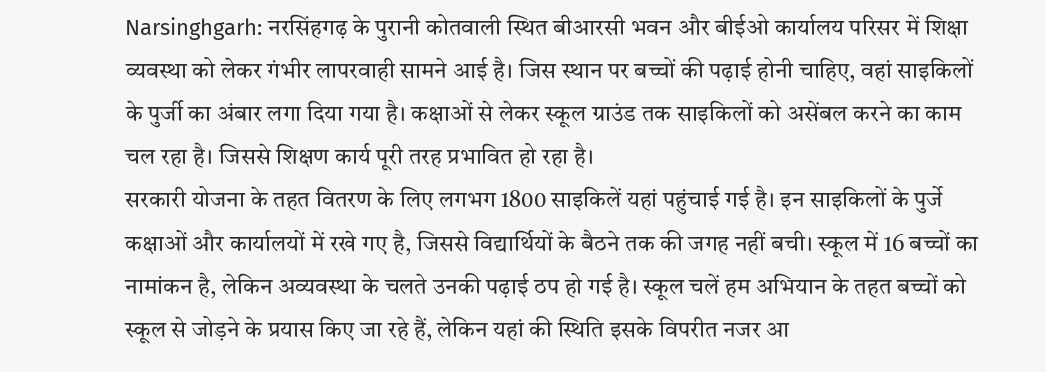Narsinghgarh: नरसिंहगढ़ के पुरानी कोतवाली स्थित बीआरसी भवन और बीईओ कार्यालय परिसर में शिक्षा व्यवस्था को लेकर गंभीर लापरवाही सामने आई है। जिस स्थान पर बच्चों की पढ़ाई होनी चाहिए, वहां साइकिलों के पुर्जी का अंबार लगा दिया गया है। कक्षाओं से लेकर स्कूल ग्राउंड तक साइकिलों को असेंबल करने का काम चल रहा है। जिससे शिक्षण कार्य पूरी तरह प्रभावित हो रहा है।
सरकारी योजना के तहत वितरण के लिए लगभग 1800 साइकिलें यहां पहुंचाई गई है। इन साइकिलों के पुर्जे कक्षाओं और कार्यालयों में रखे गए है, जिससे विद्यार्थियों के बैठने तक की जगह नहीं बची। स्कूल में 16 बच्चों का नामांकन है, लेकिन अव्यवस्था के चलते उनकी पढ़ाई ठप हो गई है। स्कूल चलें हम अभियान के तहत बच्चों को स्कूल से जोड़ने के प्रयास किए जा रहे हैं, लेकिन यहां की स्थिति इसके विपरीत नजर आ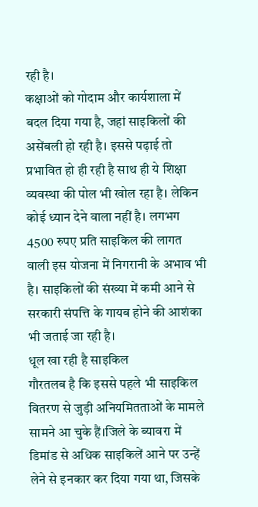रही है।
कक्षाओं को गोदाम और कार्यशाला में बदल दिया गया है, जहां साइकिलों की असेंबली हो रही है। इससे पढ़ाई तो प्रभावित हो ही रही है साथ ही ये शिक्षा व्यवस्था की पोल भी खोल रहा है। लेकिन कोई ध्यान देने वाला नहीं है। लगभग 4500 रुपए प्रति साइकिल की लागत वाली इस योजना में निगरानी के अभाव भी है। साइकिलों की संख्या में कमी आने से सरकारी संपत्ति के गायब होने की आशंका भी जताई जा रही है।
धूल खा रही है साइकिल
गौरतलब है कि इससे पहले भी साइकिल वितरण से जुड़ी अनियमितताओं के मामले सामने आ चुके हैं।जिले के ब्यावरा में डिमांड से अधिक साइकिलें आने पर उन्हें लेने से इनकार कर दिया गया था, जिसके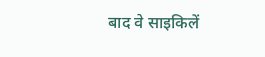बाद वे साइकिलें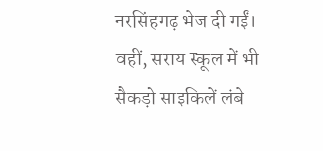नरसिंहगढ़ भेज दी गईं। वहीं, सराय स्कूल में भी सैकड़ो साइकिलें लंबे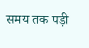समय तक पड़ी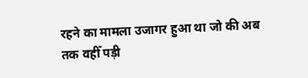रहने का मामला उजागर हुआ था जो की अब तक वहीँ पड़ी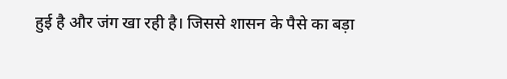हुई है और जंग खा रही है। जिससे शासन के पैसे का बड़ा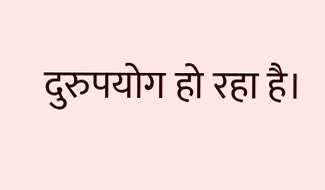दुरुपयोग हो रहा है।